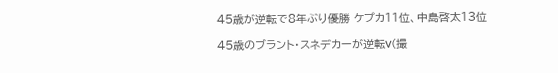45歳が逆転で8年ぶり優勝 ケプカ11位、中島啓太13位

45歳のブラント・スネデカーが逆転V(撮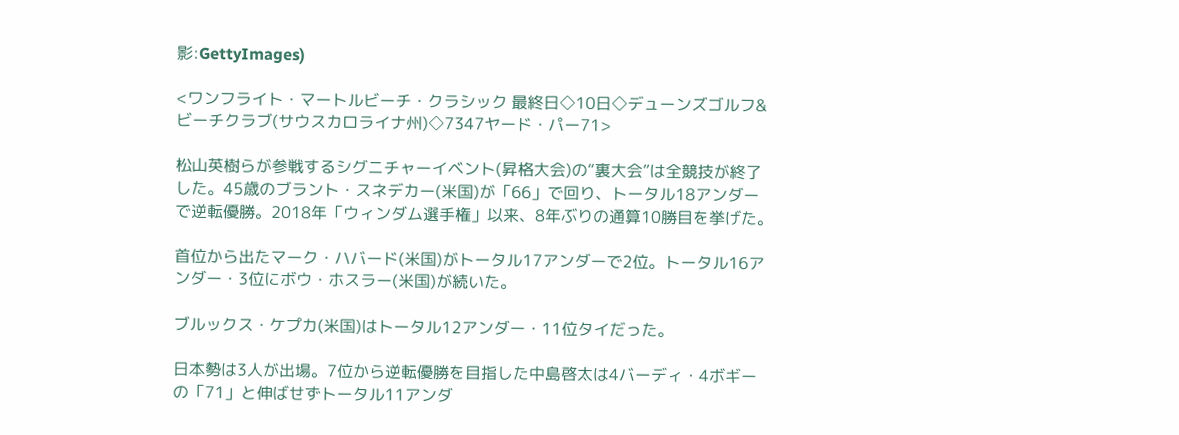影:GettyImages)

<ワンフライト・マートルビーチ・クラシック 最終日◇10日◇デューンズゴルフ&ビーチクラブ(サウスカロライナ州)◇7347ヤード・パー71>

松山英樹らが参戦するシグニチャーイベント(昇格大会)の“裏大会”は全競技が終了した。45歳のブラント・スネデカー(米国)が「66」で回り、トータル18アンダーで逆転優勝。2018年「ウィンダム選手権」以来、8年ぶりの通算10勝目を挙げた。

首位から出たマーク・ハバード(米国)がトータル17アンダーで2位。トータル16アンダー・3位にボウ・ホスラー(米国)が続いた。

ブルックス・ケプカ(米国)はトータル12アンダー・11位タイだった。

日本勢は3人が出場。7位から逆転優勝を目指した中島啓太は4バーディ・4ボギーの「71」と伸ばせずトータル11アンダ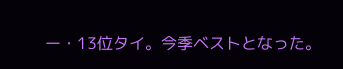ー・13位タイ。今季ベストとなった。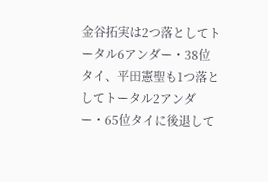金谷拓実は2つ落としてトータル6アンダー・38位タイ、平田憲聖も1つ落としてトータル2アンダー・65位タイに後退して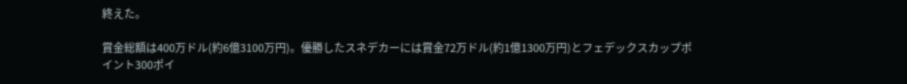終えた。

賞金総額は400万ドル(約6億3100万円)。優勝したスネデカーには賞金72万ドル(約1億1300万円)とフェデックスカップポイント300ポイ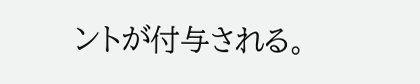ントが付与される。